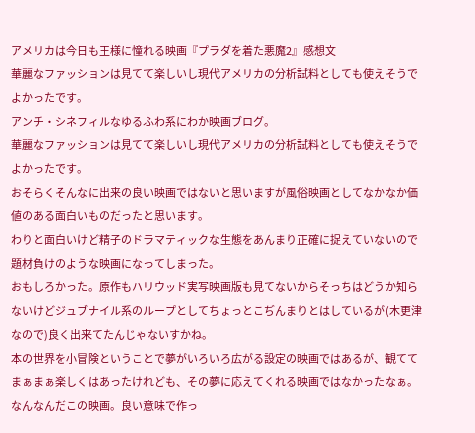アメリカは今日も王様に憧れる映画『プラダを着た悪魔2』感想文
華麗なファッションは見てて楽しいし現代アメリカの分析試料としても使えそうでよかったです。
アンチ・シネフィルなゆるふわ系にわか映画ブログ。
華麗なファッションは見てて楽しいし現代アメリカの分析試料としても使えそうでよかったです。
おそらくそんなに出来の良い映画ではないと思いますが風俗映画としてなかなか価値のある面白いものだったと思います。
わりと面白いけど精子のドラマティックな生態をあんまり正確に捉えていないので題材負けのような映画になってしまった。
おもしろかった。原作もハリウッド実写映画版も見てないからそっちはどうか知らないけどジュブナイル系のループとしてちょっとこぢんまりとはしているが(木更津なので)良く出来てたんじゃないすかね。
本の世界を小冒険ということで夢がいろいろ広がる設定の映画ではあるが、観ててまぁまぁ楽しくはあったけれども、その夢に応えてくれる映画ではなかったなぁ。
なんなんだこの映画。良い意味で作っ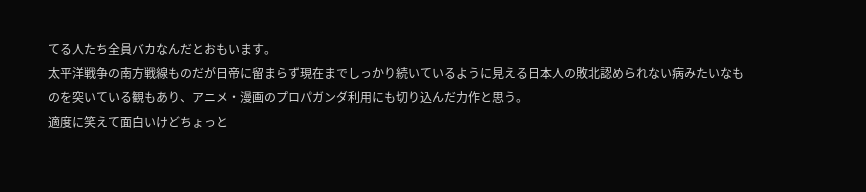てる人たち全員バカなんだとおもいます。
太平洋戦争の南方戦線ものだが日帝に留まらず現在までしっかり続いているように見える日本人の敗北認められない病みたいなものを突いている観もあり、アニメ・漫画のプロパガンダ利用にも切り込んだ力作と思う。
適度に笑えて面白いけどちょっと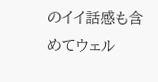のイイ話感も含めてウェル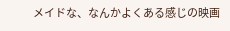メイドな、なんかよくある感じの映画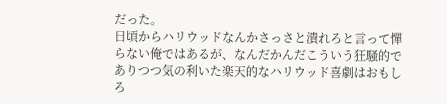だった。
日頃からハリウッドなんかさっさと潰れろと言って憚らない俺ではあるが、なんだかんだこういう狂騒的でありつつ気の利いた楽天的なハリウッド喜劇はおもしろ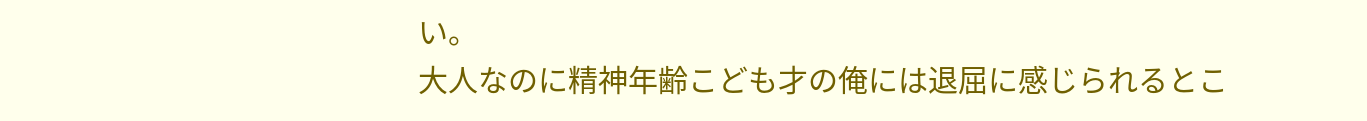い。
大人なのに精神年齢こども才の俺には退屈に感じられるとこ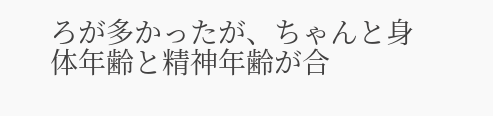ろが多かったが、ちゃんと身体年齢と精神年齢が合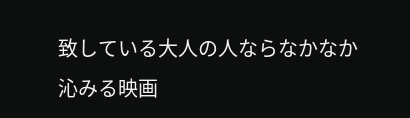致している大人の人ならなかなか沁みる映画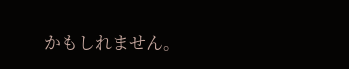かもしれません。